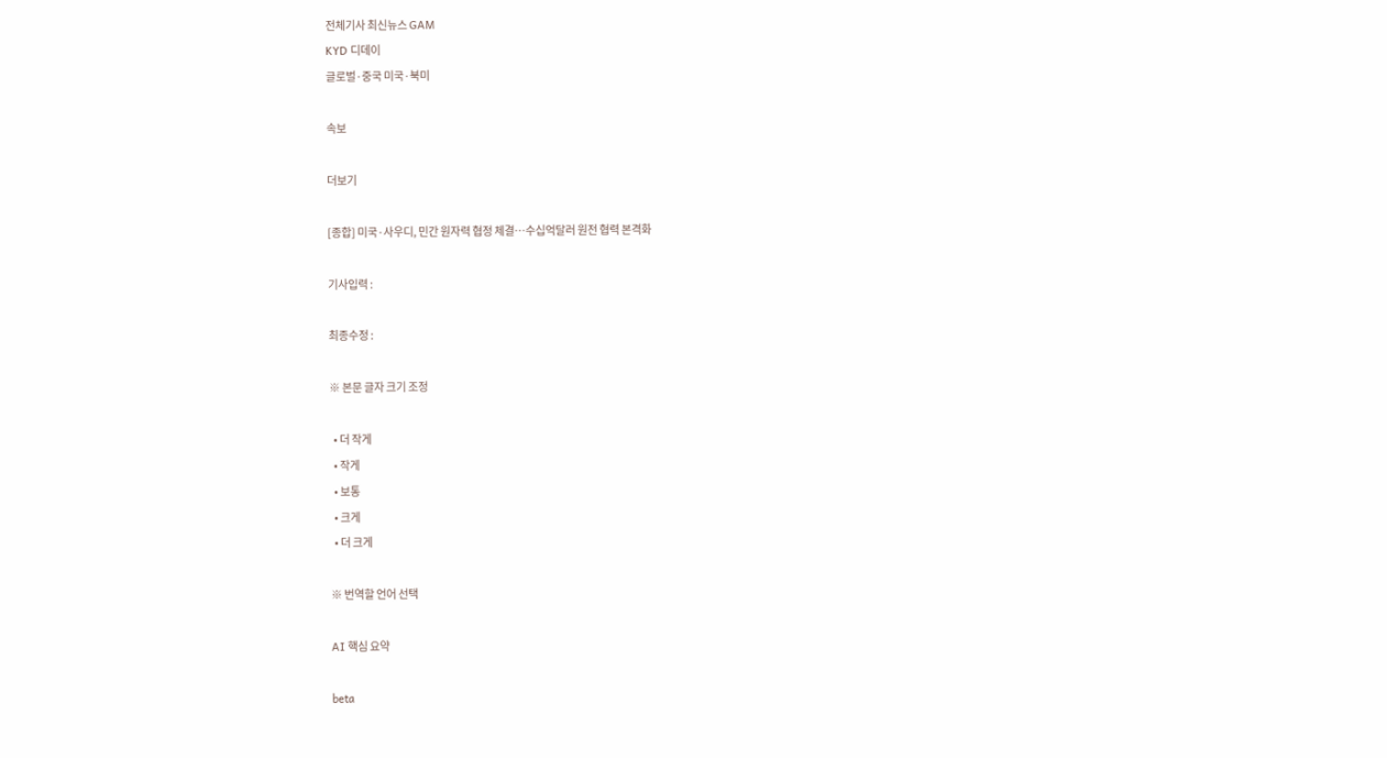전체기사 최신뉴스 GAM
KYD 디데이
글로벌·중국 미국·북미

속보

더보기

[종합] 미국·사우디, 민간 원자력 협정 체결…수십억달러 원전 협력 본격화

기사입력 :

최종수정 :

※ 본문 글자 크기 조정

  • 더 작게
  • 작게
  • 보통
  • 크게
  • 더 크게

※ 번역할 언어 선택

AI 핵심 요약

beta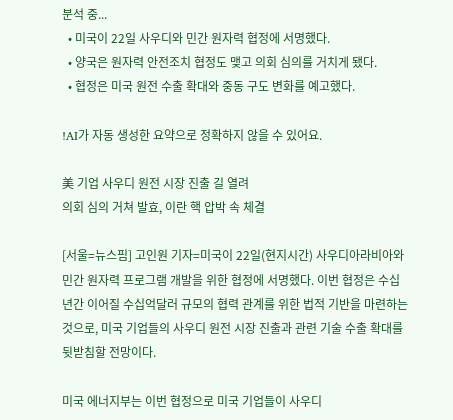분석 중...
  • 미국이 22일 사우디와 민간 원자력 협정에 서명했다.
  • 양국은 원자력 안전조치 협정도 맺고 의회 심의를 거치게 됐다.
  • 협정은 미국 원전 수출 확대와 중동 구도 변화를 예고했다.

!AI가 자동 생성한 요약으로 정확하지 않을 수 있어요.

美 기업 사우디 원전 시장 진출 길 열려
의회 심의 거쳐 발효, 이란 핵 압박 속 체결

[서울=뉴스핌] 고인원 기자=미국이 22일(현지시간) 사우디아라비아와 민간 원자력 프로그램 개발을 위한 협정에 서명했다. 이번 협정은 수십 년간 이어질 수십억달러 규모의 협력 관계를 위한 법적 기반을 마련하는 것으로, 미국 기업들의 사우디 원전 시장 진출과 관련 기술 수출 확대를 뒷받침할 전망이다.

미국 에너지부는 이번 협정으로 미국 기업들이 사우디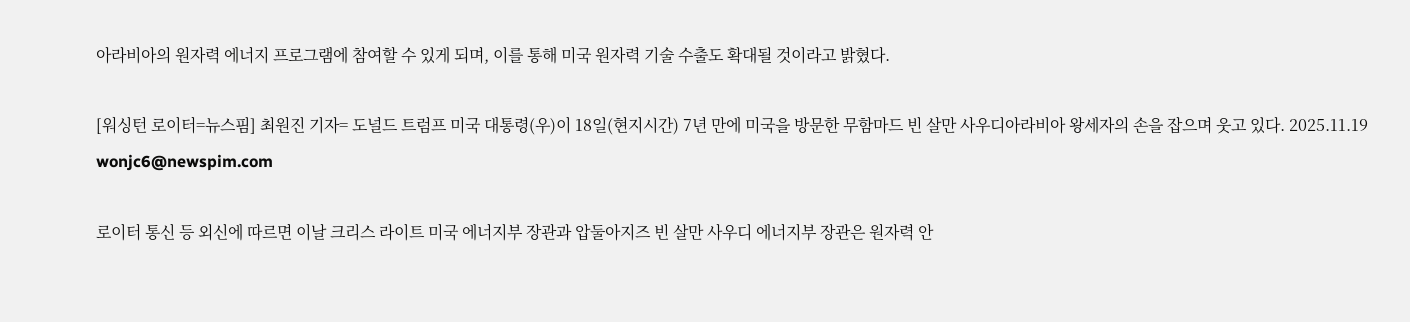아라비아의 원자력 에너지 프로그램에 참여할 수 있게 되며, 이를 통해 미국 원자력 기술 수출도 확대될 것이라고 밝혔다.

[워싱턴 로이터=뉴스핌] 최원진 기자= 도널드 트럼프 미국 대통령(우)이 18일(현지시간) 7년 만에 미국을 방문한 무함마드 빈 살만 사우디아라비아 왕세자의 손을 잡으며 웃고 있다. 2025.11.19 wonjc6@newspim.com

로이터 통신 등 외신에 따르면 이날 크리스 라이트 미국 에너지부 장관과 압둘아지즈 빈 살만 사우디 에너지부 장관은 원자력 안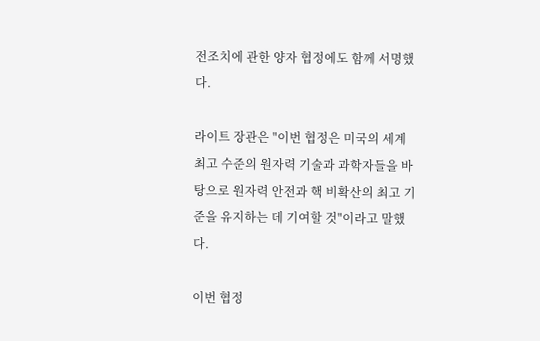전조치에 관한 양자 협정에도 함께 서명했다.

라이트 장관은 "이번 협정은 미국의 세계 최고 수준의 원자력 기술과 과학자들을 바탕으로 원자력 안전과 핵 비확산의 최고 기준을 유지하는 데 기여할 것"이라고 말했다.

이번 협정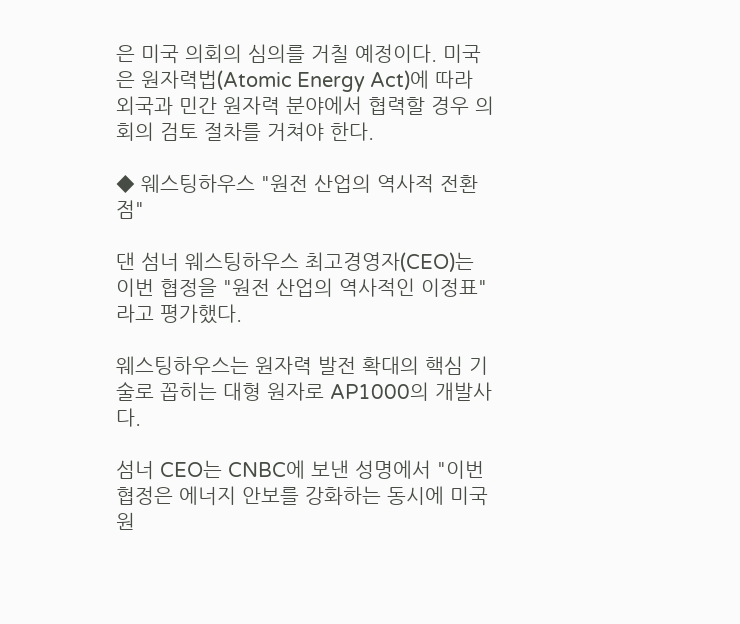은 미국 의회의 심의를 거칠 예정이다. 미국은 원자력법(Atomic Energy Act)에 따라 외국과 민간 원자력 분야에서 협력할 경우 의회의 검토 절차를 거쳐야 한다.

◆ 웨스팅하우스 "원전 산업의 역사적 전환점"

댄 섬너 웨스팅하우스 최고경영자(CEO)는 이번 협정을 "원전 산업의 역사적인 이정표"라고 평가했다.

웨스팅하우스는 원자력 발전 확대의 핵심 기술로 꼽히는 대형 원자로 AP1000의 개발사다.

섬너 CEO는 CNBC에 보낸 성명에서 "이번 협정은 에너지 안보를 강화하는 동시에 미국 원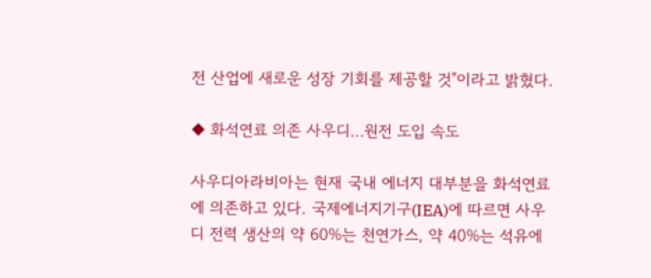전 산업에 새로운 성장 기회를 제공할 것"이라고 밝혔다.

◆ 화석연료 의존 사우디…원전 도입 속도

사우디아라비아는 현재 국내 에너지 대부분을 화석연료에 의존하고 있다. 국제에너지기구(IEA)에 따르면 사우디 전력 생산의 약 60%는 천연가스, 약 40%는 석유에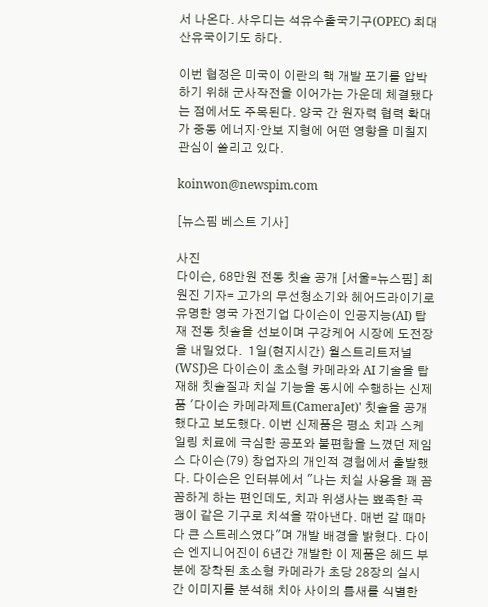서 나온다. 사우디는 석유수출국기구(OPEC) 최대 산유국이기도 하다.

이번 협정은 미국이 이란의 핵 개발 포기를 압박하기 위해 군사작전을 이어가는 가운데 체결됐다는 점에서도 주목된다. 양국 간 원자력 협력 확대가 중동 에너지·안보 지형에 어떤 영향을 미칠지 관심이 쏠리고 있다.

koinwon@newspim.com

[뉴스핌 베스트 기사]

사진
다이슨, 68만원 전동 칫솔 공개 [서울=뉴스핌] 최원진 기자= 고가의 무선청소기와 헤어드라이기로 유명한 영국 가전기업 다이슨이 인공지능(AI) 탑재 전동 칫솔을 선보이며 구강케어 시장에 도전장을 내밀었다.  1일(현지시간) 월스트리트저널(WSJ)은 다이슨이 초소형 카메라와 AI 기술을 탑재해 칫솔질과 치실 기능을 동시에 수행하는 신제품 '다이슨 카메라제트(CameraJet)' 칫솔을 공개했다고 보도했다. 이번 신제품은 평소 치과 스케일링 치료에 극심한 공포와 불편함을 느꼈던 제임스 다이슨(79) 창업자의 개인적 경험에서 출발했다. 다이슨은 인터뷰에서 "나는 치실 사용을 꽤 꼼꼼하게 하는 편인데도, 치과 위생사는 뾰족한 곡괭이 같은 기구로 치석을 깎아낸다. 매번 갈 때마다 큰 스트레스였다"며 개발 배경을 밝혔다. 다이슨 엔지니어진이 6년간 개발한 이 제품은 헤드 부분에 장착된 초소형 카메라가 초당 28장의 실시간 이미지를 분석해 치아 사이의 틈새를 식별한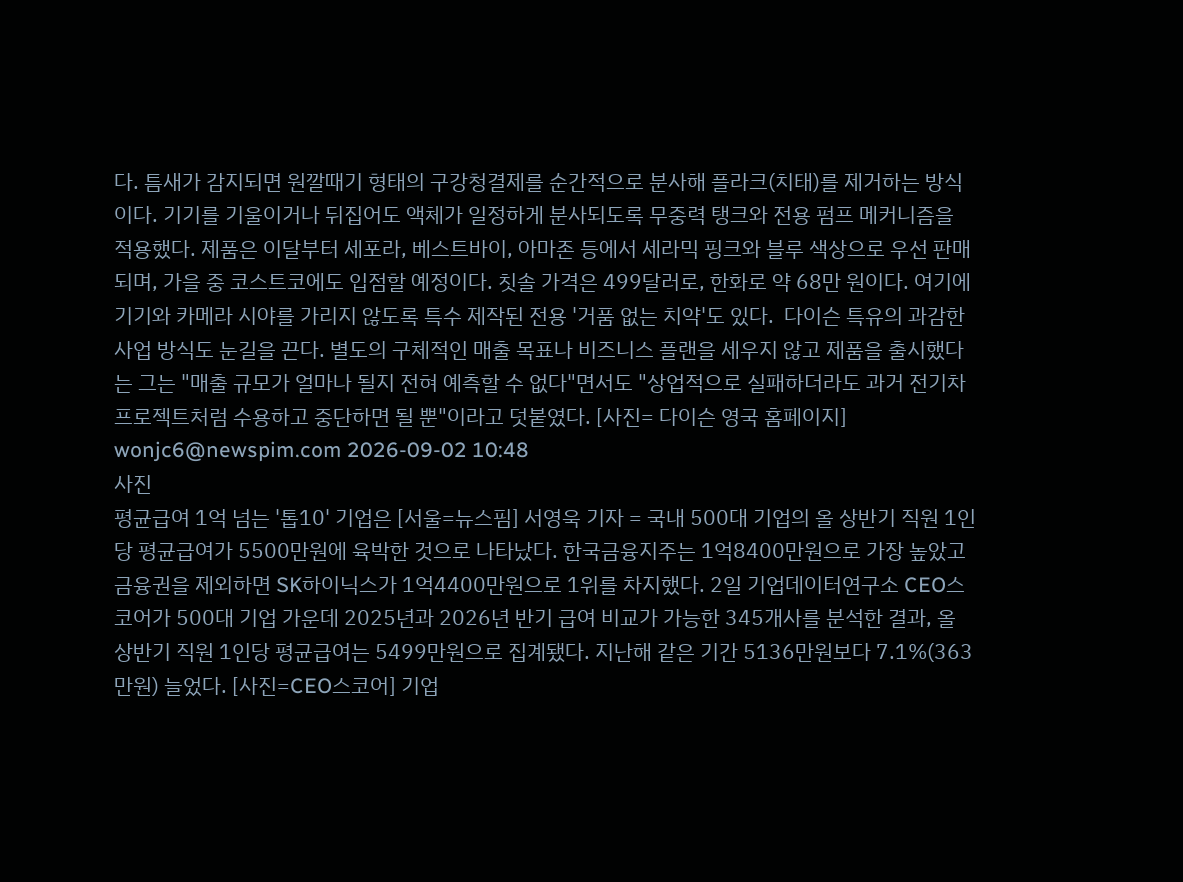다. 틈새가 감지되면 원깔때기 형태의 구강청결제를 순간적으로 분사해 플라크(치태)를 제거하는 방식이다. 기기를 기울이거나 뒤집어도 액체가 일정하게 분사되도록 무중력 탱크와 전용 펌프 메커니즘을 적용했다. 제품은 이달부터 세포라, 베스트바이, 아마존 등에서 세라믹 핑크와 블루 색상으로 우선 판매되며, 가을 중 코스트코에도 입점할 예정이다. 칫솔 가격은 499달러로, 한화로 약 68만 원이다. 여기에 기기와 카메라 시야를 가리지 않도록 특수 제작된 전용 '거품 없는 치약'도 있다.  다이슨 특유의 과감한 사업 방식도 눈길을 끈다. 별도의 구체적인 매출 목표나 비즈니스 플랜을 세우지 않고 제품을 출시했다는 그는 "매출 규모가 얼마나 될지 전혀 예측할 수 없다"면서도 "상업적으로 실패하더라도 과거 전기차 프로젝트처럼 수용하고 중단하면 될 뿐"이라고 덧붙였다. [사진= 다이슨 영국 홈페이지] wonjc6@newspim.com 2026-09-02 10:48
사진
평균급여 1억 넘는 '톱10' 기업은 [서울=뉴스핌] 서영욱 기자 = 국내 500대 기업의 올 상반기 직원 1인당 평균급여가 5500만원에 육박한 것으로 나타났다. 한국금융지주는 1억8400만원으로 가장 높았고 금융권을 제외하면 SK하이닉스가 1억4400만원으로 1위를 차지했다. 2일 기업데이터연구소 CEO스코어가 500대 기업 가운데 2025년과 2026년 반기 급여 비교가 가능한 345개사를 분석한 결과, 올 상반기 직원 1인당 평균급여는 5499만원으로 집계됐다. 지난해 같은 기간 5136만원보다 7.1%(363만원) 늘었다. [사진=CEO스코어] 기업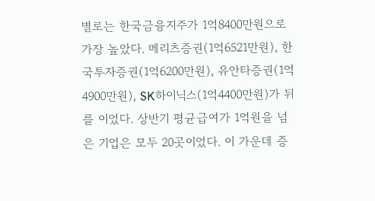별로는 한국금융지주가 1억8400만원으로 가장 높았다. 메리츠증권(1억6521만원), 한국투자증권(1억6200만원), 유안타증권(1억4900만원), SK하이닉스(1억4400만원)가 뒤를 이었다. 상반기 평균급여가 1억원을 넘은 기업은 모두 20곳이었다. 이 가운데 증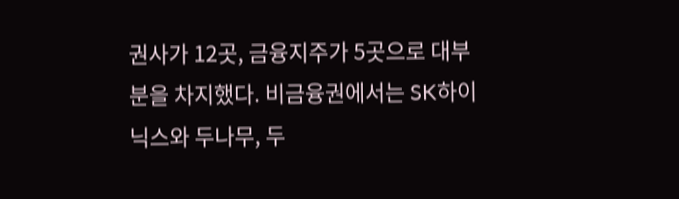권사가 12곳, 금융지주가 5곳으로 대부분을 차지했다. 비금융권에서는 SK하이닉스와 두나무, 두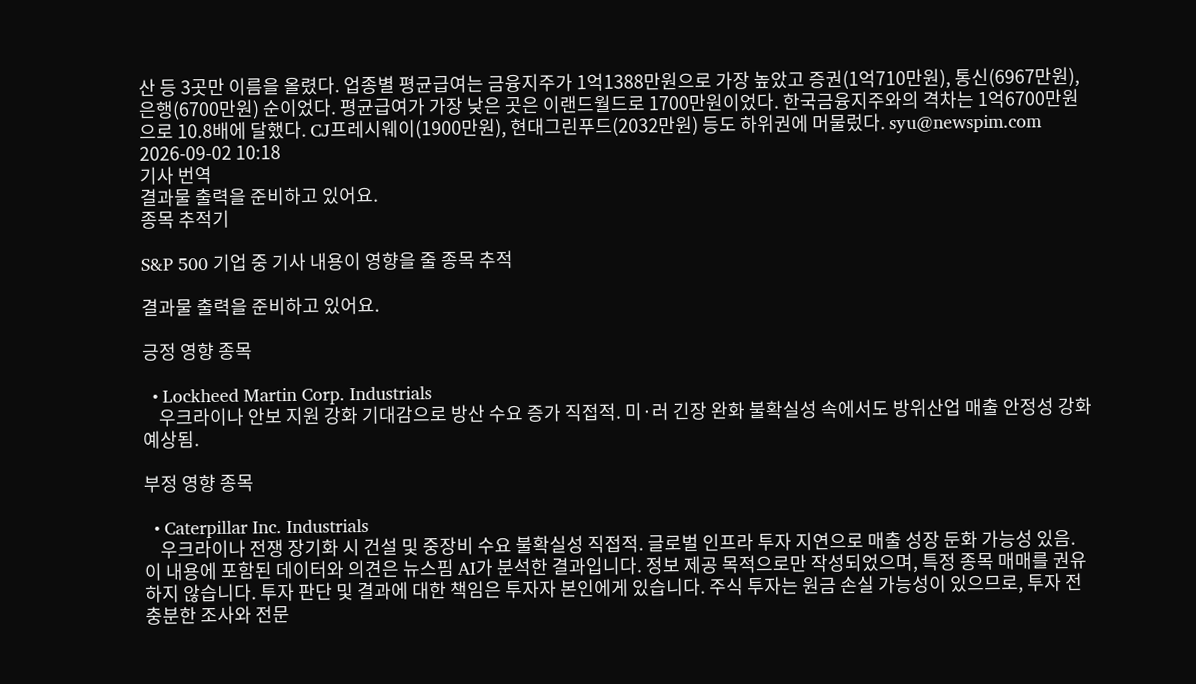산 등 3곳만 이름을 올렸다. 업종별 평균급여는 금융지주가 1억1388만원으로 가장 높았고 증권(1억710만원), 통신(6967만원), 은행(6700만원) 순이었다. 평균급여가 가장 낮은 곳은 이랜드월드로 1700만원이었다. 한국금융지주와의 격차는 1억6700만원으로 10.8배에 달했다. CJ프레시웨이(1900만원), 현대그린푸드(2032만원) 등도 하위권에 머물렀다. syu@newspim.com 2026-09-02 10:18
기사 번역
결과물 출력을 준비하고 있어요.
종목 추적기

S&P 500 기업 중 기사 내용이 영향을 줄 종목 추적

결과물 출력을 준비하고 있어요.

긍정 영향 종목

  • Lockheed Martin Corp. Industrials
    우크라이나 안보 지원 강화 기대감으로 방산 수요 증가 직접적. 미·러 긴장 완화 불확실성 속에서도 방위산업 매출 안정성 강화 예상됨.

부정 영향 종목

  • Caterpillar Inc. Industrials
    우크라이나 전쟁 장기화 시 건설 및 중장비 수요 불확실성 직접적. 글로벌 인프라 투자 지연으로 매출 성장 둔화 가능성 있음.
이 내용에 포함된 데이터와 의견은 뉴스핌 AI가 분석한 결과입니다. 정보 제공 목적으로만 작성되었으며, 특정 종목 매매를 권유하지 않습니다. 투자 판단 및 결과에 대한 책임은 투자자 본인에게 있습니다. 주식 투자는 원금 손실 가능성이 있으므로, 투자 전 충분한 조사와 전문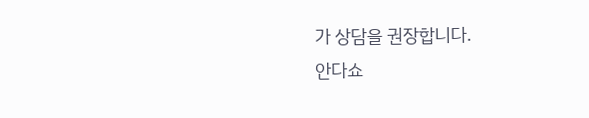가 상담을 권장합니다.
안다쇼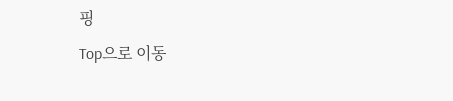핑
Top으로 이동